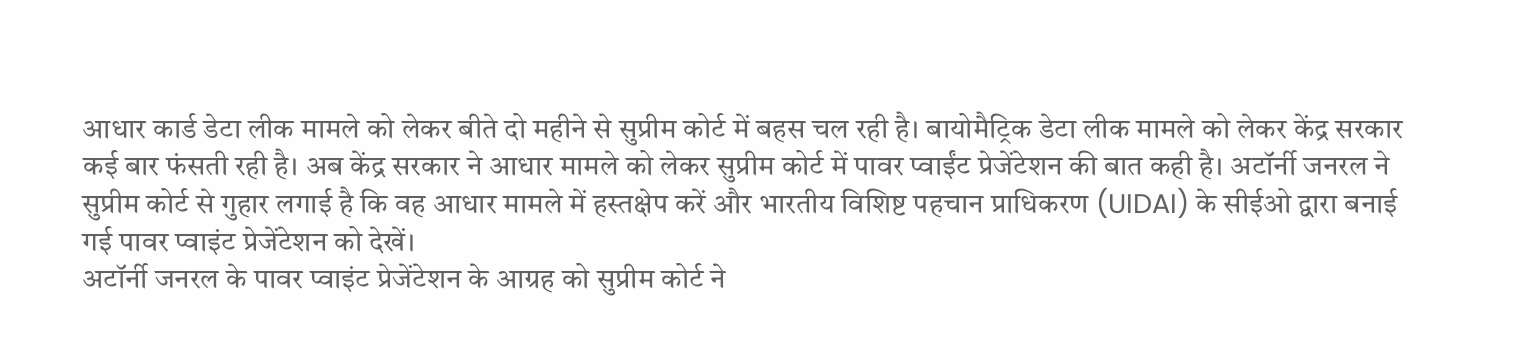आधार कार्ड डेटा लीक मामले को लेकर बीते दो महीने से सुप्रीम कोर्ट में बहस चल रही है। बायोमैट्रिक डेटा लीक मामले को लेकर केंद्र सरकार कई बार फंसती रही है। अब केंद्र सरकार ने आधार मामले को लेकर सुप्रीम कोर्ट में पावर प्वाईंट प्रेजेंटेशन की बात कही है। अटॉर्नी जनरल ने सुप्रीम कोर्ट से गुहार लगाई है कि वह आधार मामले में हस्तक्षेप करें और भारतीय विशिष्ट पहचान प्राधिकरण (UIDAI) के सीईओ द्वारा बनाई गई पावर प्वाइंट प्रेजेंटेशन को देखें।
अटॉर्नी जनरल के पावर प्वाइंट प्रेजेंटेशन के आग्रह को सुप्रीम कोर्ट ने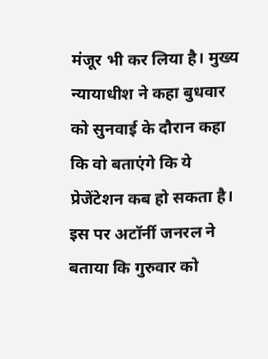मंजूर भी कर लिया है। मुख्य न्यायाधीश ने कहा बुधवार को सुनवाई के दौरान कहा कि वो बताएंगे कि ये प्रेजेंटेशन कब हो सकता है। इस पर अटॉर्नी जनरल ने बताया कि गुरुवार को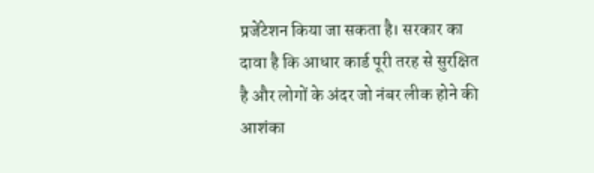प्रजेंटेशन किया जा सकता है। सरकार का दावा है कि आधार कार्ड पूरी तरह से सुरक्षित है और लोगों के अंदर जो नंबर लीक होने की आशंका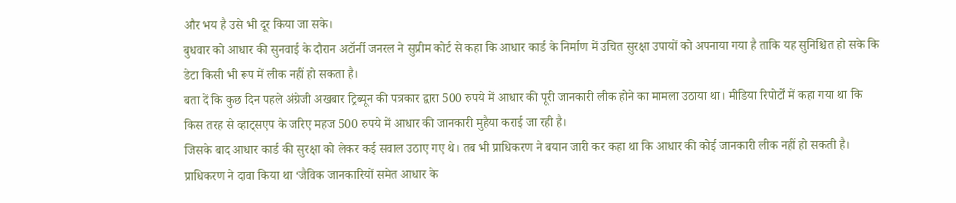और भय है उसे भी दूर किया जा सके।
बुधवार को आधार की सुनवाई के दौरान अटॉर्नी जनरल ने सुप्रीम कोर्ट से कहा कि आधार कार्ड के निर्माण में उचित सुरक्षा उपायों को अपनाया गया है ताकि यह सुनिश्चित हो सके कि डेटा किसी भी रूप में लीक नहीं हो सकता है।
बता दें कि कुछ दिन पहले अंग्रेजी अखबार ट्रिब्यून की पत्रकार द्वारा 500 रुपये में आधार की पूरी जानकारी लीक होने का मामला उठाया था। मीडिया रिपोर्टों में कहा गया था कि किस तरह से व्हाट्सएप के जरिए महज 500 रुपये में आधार की जानकारी मुहैया कराई जा रही है।
जिसके बाद आधार कार्ड की सुरक्षा को लेकर कई सवाल उठाए गए थे। तब भी प्राधिकरण ने बयान जारी कर कहा था कि आधार की कोई जानकारी लीक नहीं हो सकती है। प्राधिकरण ने दावा किया था ‘जैविक जानकारियों समेत आधार के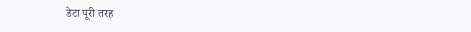डेटा पूरी तरह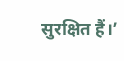सुरक्षित हैं।’